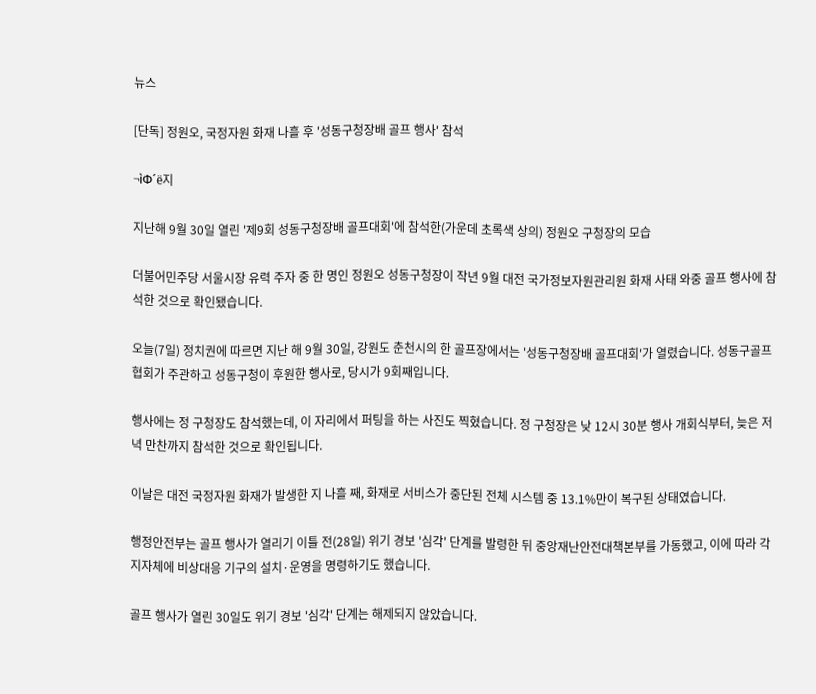뉴스

[단독] 정원오, 국정자원 화재 나흘 후 '성동구청장배 골프 행사' 참석

¬ìФ´ë지

지난해 9월 30일 열린 '제9회 성동구청장배 골프대회'에 참석한(가운데 초록색 상의) 정원오 구청장의 모습

더불어민주당 서울시장 유력 주자 중 한 명인 정원오 성동구청장이 작년 9월 대전 국가정보자원관리원 화재 사태 와중 골프 행사에 참석한 것으로 확인됐습니다.

오늘(7일) 정치권에 따르면 지난 해 9월 30일, 강원도 춘천시의 한 골프장에서는 '성동구청장배 골프대회'가 열렸습니다. 성동구골프협회가 주관하고 성동구청이 후원한 행사로, 당시가 9회째입니다.

행사에는 정 구청장도 참석했는데, 이 자리에서 퍼팅을 하는 사진도 찍혔습니다. 정 구청장은 낮 12시 30분 행사 개회식부터, 늦은 저녁 만찬까지 참석한 것으로 확인됩니다.

이날은 대전 국정자원 화재가 발생한 지 나흘 째, 화재로 서비스가 중단된 전체 시스템 중 13.1%만이 복구된 상태였습니다.

행정안전부는 골프 행사가 열리기 이틀 전(28일) 위기 경보 '심각' 단계를 발령한 뒤 중앙재난안전대책본부를 가동했고, 이에 따라 각 지자체에 비상대응 기구의 설치·운영을 명령하기도 했습니다.

골프 행사가 열린 30일도 위기 경보 '심각' 단계는 해제되지 않았습니다.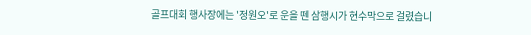골프대회 행사장에는 '정원오'로 운을 뗀 삼행시가 현수막으로 걸렸습니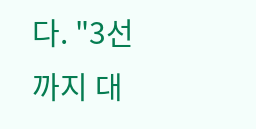다. "3선까지 대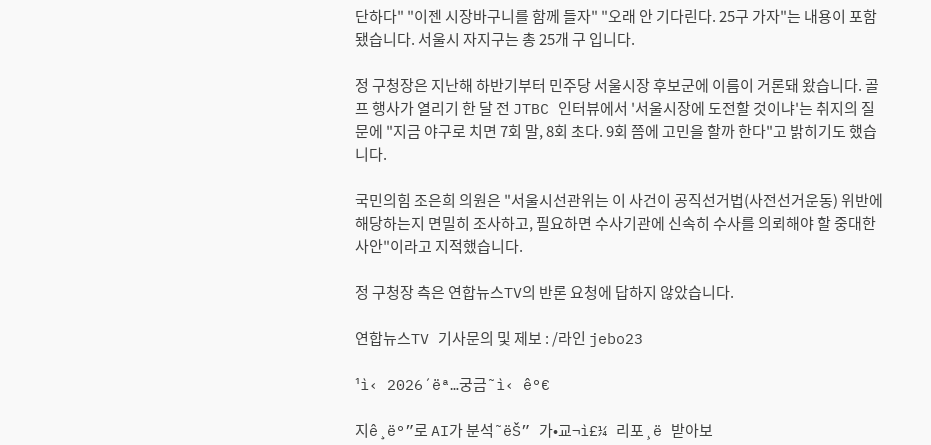단하다" "이젠 시장바구니를 함께 들자" "오래 안 기다린다. 25구 가자"는 내용이 포함됐습니다. 서울시 자지구는 총 25개 구 입니다.

정 구청장은 지난해 하반기부터 민주당 서울시장 후보군에 이름이 거론돼 왔습니다. 골프 행사가 열리기 한 달 전 JTBC 인터뷰에서 '서울시장에 도전할 것이냐'는 취지의 질문에 "지금 야구로 치면 7회 말, 8회 초다. 9회 쯤에 고민을 할까 한다"고 밝히기도 했습니다.

국민의힘 조은희 의원은 "서울시선관위는 이 사건이 공직선거법(사전선거운동) 위반에 해당하는지 면밀히 조사하고, 필요하면 수사기관에 신속히 수사를 의뢰해야 할 중대한 사안"이라고 지적했습니다.

정 구청장 측은 연합뉴스TV의 반론 요청에 답하지 않았습니다.

연합뉴스TV 기사문의 및 제보 : /라인 jebo23

¹ì‹ 2026´ëª…궁금˜ì‹ ê°€

지ê¸ë°”로 AI가 분석˜ëŠ” 가•교¬ì£¼ 리포¸ë 받아보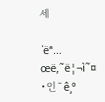세

´ëª… œë‚˜ë¦¬ì˜¤ •인˜ê¸°